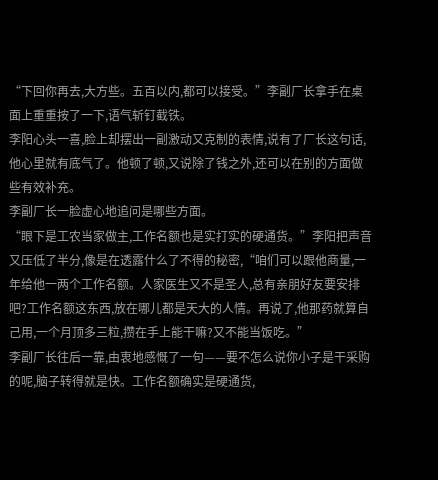“下回你再去,大方些。五百以内,都可以接受。”李副厂长拿手在桌面上重重按了一下,语气斩钉截铁。
李阳心头一喜,脸上却摆出一副激动又克制的表情,说有了厂长这句话,他心里就有底气了。他顿了顿,又说除了钱之外,还可以在别的方面做些有效补充。
李副厂长一脸虚心地追问是哪些方面。
“眼下是工农当家做主,工作名额也是实打实的硬通货。”李阳把声音又压低了半分,像是在透露什么了不得的秘密,“咱们可以跟他商量,一年给他一两个工作名额。人家医生又不是圣人,总有亲朋好友要安排吧?工作名额这东西,放在哪儿都是天大的人情。再说了,他那药就算自己用,一个月顶多三粒,攒在手上能干嘛?又不能当饭吃。”
李副厂长往后一靠,由衷地感慨了一句——要不怎么说你小子是干采购的呢,脑子转得就是快。工作名额确实是硬通货,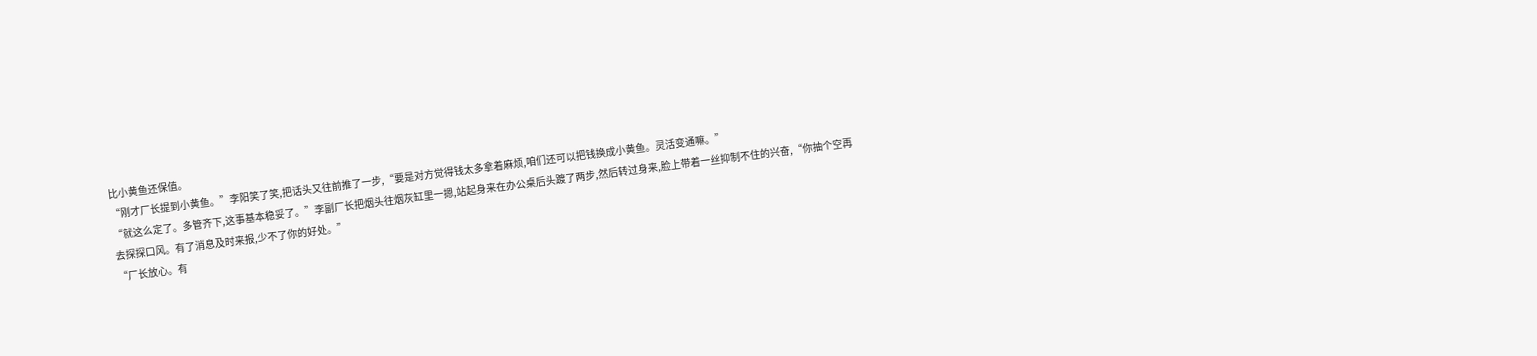比小黄鱼还保值。
“刚才厂长提到小黄鱼。”李阳笑了笑,把话头又往前推了一步,“要是对方觉得钱太多拿着麻烦,咱们还可以把钱换成小黄鱼。灵活变通嘛。”
“就这么定了。多管齐下,这事基本稳妥了。”李副厂长把烟头往烟灰缸里一摁,站起身来在办公桌后头踱了两步,然后转过身来,脸上带着一丝抑制不住的兴奋,“你抽个空再去探探口风。有了消息及时来报,少不了你的好处。”
“厂长放心。有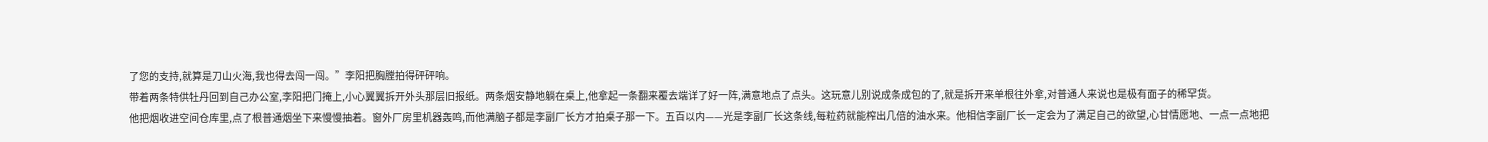了您的支持,就算是刀山火海,我也得去闯一闯。”李阳把胸膛拍得砰砰响。
带着两条特供牡丹回到自己办公室,李阳把门掩上,小心翼翼拆开外头那层旧报纸。两条烟安静地躺在桌上,他拿起一条翻来覆去端详了好一阵,满意地点了点头。这玩意儿别说成条成包的了,就是拆开来单根往外拿,对普通人来说也是极有面子的稀罕货。
他把烟收进空间仓库里,点了根普通烟坐下来慢慢抽着。窗外厂房里机器轰鸣,而他满脑子都是李副厂长方才拍桌子那一下。五百以内——光是李副厂长这条线,每粒药就能榨出几倍的油水来。他相信李副厂长一定会为了满足自己的欲望,心甘情愿地、一点一点地把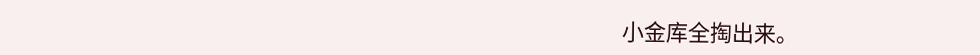小金库全掏出来。